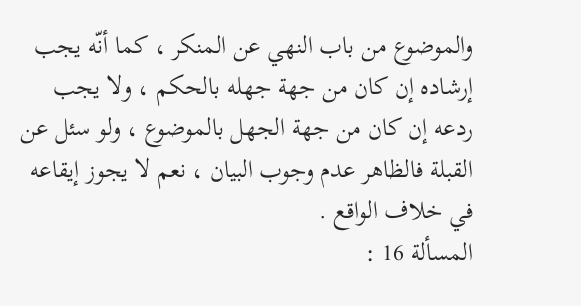والموضوع من باب النهي عن المنكر ، كما أنّه يجب إرشاده إن كان من جهة جهله بالحكم ، ولا يجب ردعه إن كان من جهة الجهل بالموضوع ، ولو سئل عن القبلة فالظاهر عدم وجوب البيان ، نعم لا يجوز إيقاعه في خلاف الواقع .
المسألة 16 :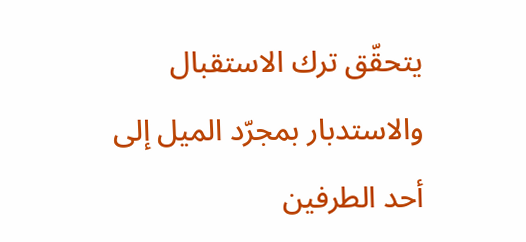يتحقّق ترك الاستقبال والاستدبار بمجرّد الميل إلى أحد الطرفين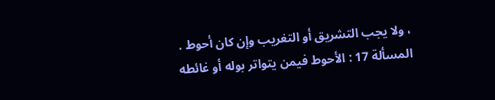، ولا يجب التشريق أو التغريب وإن كان أحوط .
المسألة 17 : الأحوط فيمن يتواتر بوله أو غائطه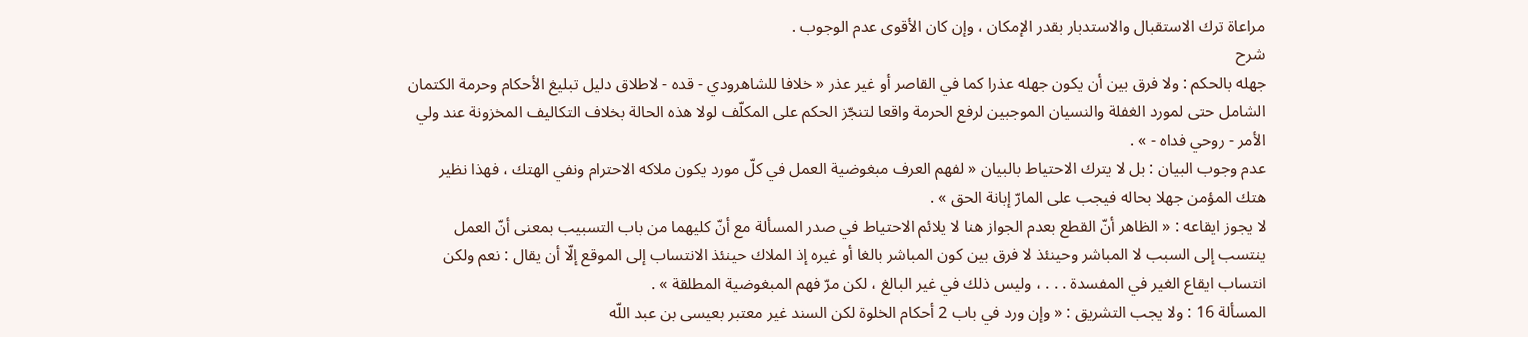مراعاة ترك الاستقبال والاستدبار بقدر الإمكان ، وإن كان الأقوى عدم الوجوب .
شرح
جهله بالحكم : ولا فرق بين أن يكون جهله عذرا كما في القاصر أو غير عذر « خلافا للشاهرودي - قده - لاطلاق دليل تبليغ الأحكام وحرمة الكتمان الشامل حتى لمورد الغفلة والنسيان الموجبين لرفع الحرمة واقعا لتنجّز الحكم على المكلّف لولا هذه الحالة بخلاف التكاليف المخزونة عند ولي الأمر - روحي فداه - » .
عدم وجوب البيان : بل لا يترك الاحتياط بالبيان « لفهم العرف مبغوضية العمل في كلّ مورد يكون ملاكه الاحترام ونفي الهتك ، فهذا نظير هتك المؤمن جهلا بحاله فيجب على المارّ إبانة الحق » .
لا يجوز ايقاعه : « الظاهر أنّ القطع بعدم الجواز هنا لا يلائم الاحتياط في صدر المسألة مع أنّ كليهما من باب التسبيب بمعنى أنّ العمل ينتسب إلى السبب لا المباشر وحينئذ لا فرق بين كون المباشر بالغا أو غيره إذ الملاك حينئذ الانتساب إلى الموقع إلّا أن يقال : نعم ولكن انتساب ايقاع الغير في المفسدة . . . ، وليس ذلك في غير البالغ ، لكن مرّ فهم المبغوضية المطلقة » .
المسألة 16 : ولا يجب التشريق : « وإن ورد في باب 2 أحكام الخلوة لكن السند غير معتبر بعيسى بن عبد اللّه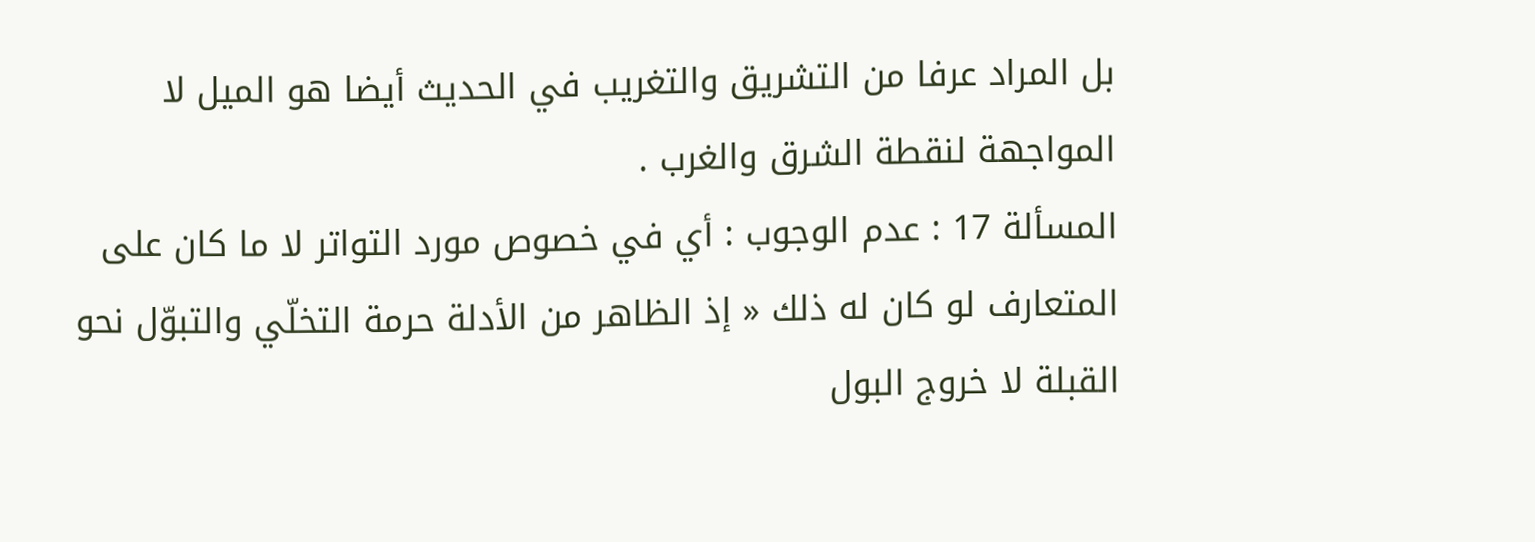بل المراد عرفا من التشريق والتغريب في الحديث أيضا هو الميل لا المواجهة لنقطة الشرق والغرب .
المسألة 17 : عدم الوجوب : أي في خصوص مورد التواتر لا ما كان على المتعارف لو كان له ذلك « إذ الظاهر من الأدلة حرمة التخلّي والتبوّل نحو القبلة لا خروج البول